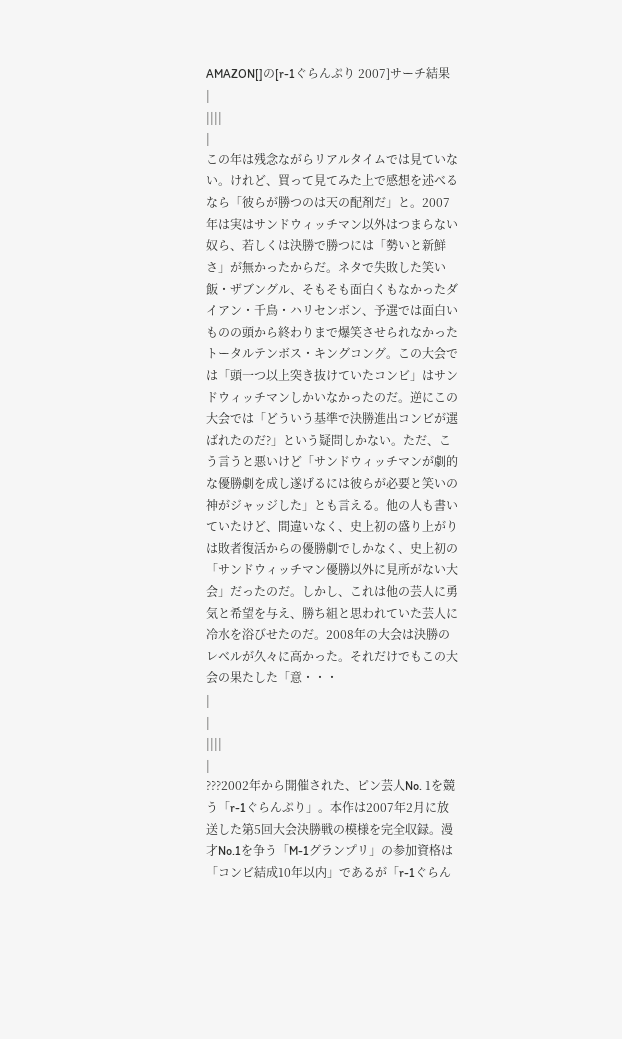AMAZON[]の[r-1ぐらんぷり 2007]サーチ結果
|
||||
|
この年は残念ながらリアルタイムでは見ていない。けれど、買って見てみた上で感想を述べるなら「彼らが勝つのは天の配剤だ」と。2007年は実はサンドウィッチマン以外はつまらない奴ら、若しくは決勝で勝つには「勢いと新鮮さ」が無かったからだ。ネタで失敗した笑い飯・ザブングル、そもそも面白くもなかったダイアン・千鳥・ハリセンボン、予選では面白いものの頭から終わりまで爆笑させられなかったトータルテンボス・キングコング。この大会では「頭一つ以上突き抜けていたコンビ」はサンドウィッチマンしかいなかったのだ。逆にこの大会では「どういう基準で決勝進出コンビが選ばれたのだ?」という疑問しかない。ただ、こう言うと悪いけど「サンドウィッチマンが劇的な優勝劇を成し遂げるには彼らが必要と笑いの神がジャッジした」とも言える。他の人も書いていたけど、間違いなく、史上初の盛り上がりは敗者復活からの優勝劇でしかなく、史上初の「サンドウィッチマン優勝以外に見所がない大会」だったのだ。しかし、これは他の芸人に勇気と希望を与え、勝ち組と思われていた芸人に冷水を浴びせたのだ。2008年の大会は決勝のレベルが久々に高かった。それだけでもこの大会の果たした「意・・・
|
|
||||
|
???2002年から開催された、ピン芸人No. 1を競う「r-1ぐらんぷり」。本作は2007年2月に放送した第5回大会決勝戦の模様を完全収録。漫才No.1を争う「M-1グランプリ」の参加資格は「コンビ結成10年以内」であるが「r-1ぐらん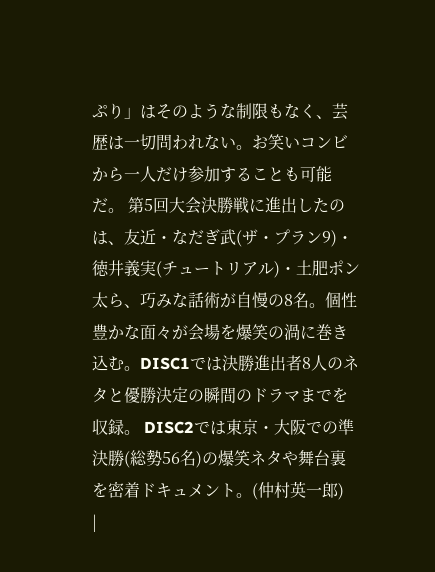ぷり」はそのような制限もなく、芸歴は一切問われない。お笑いコンビから一人だけ参加することも可能だ。 第5回大会決勝戦に進出したのは、友近・なだぎ武(ザ・プラン9)・徳井義実(チュートリアル)・土肥ポン太ら、巧みな話術が自慢の8名。個性豊かな面々が会場を爆笑の渦に巻き込む。DISC1では決勝進出者8人のネタと優勝決定の瞬間のドラマまでを収録。 DISC2では東京・大阪での準決勝(総勢56名)の爆笑ネタや舞台裏を密着ドキュメント。(仲村英一郎)
|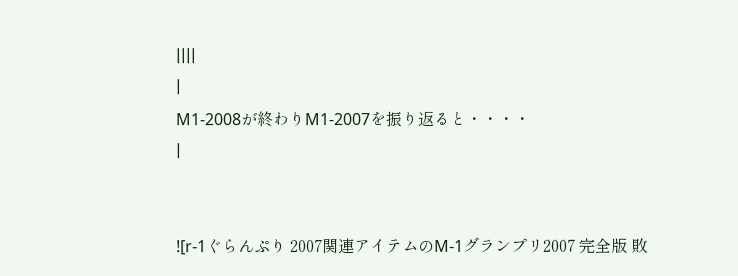||||
|
M1-2008が終わりM1-2007を振り返ると・・・・
|


![r-1ぐらんぷり 2007関連アイテムのM-1グランプリ2007 完全版 敗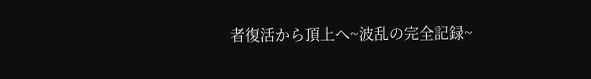者復活から頂上へ~波乱の完全記録~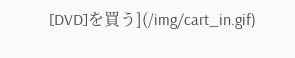[DVD]を買う](/img/cart_in.gif)